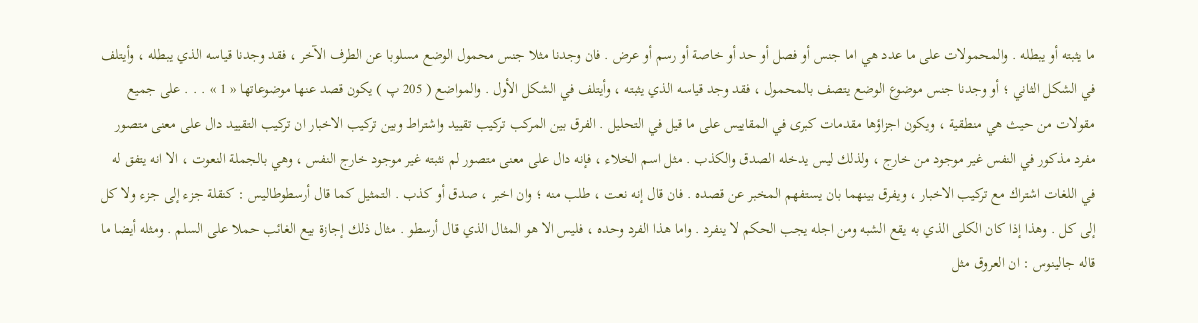ما يثبته أو يبطله . والمحمولات على ما عدد هي اما جنس أو فصل أو حد أو خاصة أو رسم أو عرض . فان وجدنا مثلا جنس محمول الوضع مسلوبا عن الطرف الآخر ، فقد وجدنا قياسه الذي يبطله ، وأيتلف في الشكل الثاني ؛ أو وجدنا جنس موضوع الوضع يتصف بالمحمول ، فقد وجد قياسه الذي يثبته ، وأيتلف في الشكل الأول . والمواضع ( 205 پ ) يكون قصد عنها موضوعاتها « 1 » . . . على جميع مقولات من حيث هي منطقية ، ويكون اجزاؤها مقدمات كبرى في المقاييس على ما قيل في التحليل . الفرق بين المركب تركيب تقييد واشتراط وبين تركيب الاخبار ان تركيب التقييد دال على معنى متصور مفرد مذكور في النفس غير موجود من خارج ، ولذلك ليس يدخله الصدق والكذب . مثل اسم الخلاء ، فإنه دال على معنى متصور لم نثبته غير موجود خارج النفس ، وهي بالجملة النعوت ، الا انه يتفق له في اللغات اشتراك مع تركيب الاخبار ، ويفرق بينهما بان يستفهم المخبر عن قصده . فان قال إنه نعت ، طلب منه ؛ وان اخبر ، صدق أو كذب . التمثيل كما قال أرسطوطاليس : كنقلة جزء إلى جزء ولا كل إلى كل . وهذا إذا كان الكلى الذي به يقع الشبه ومن اجله يجب الحكم لا ينفرد . واما هذا الفرد وحده ، فليس الا هو المثال الذي قال أرسطو . مثال ذلك إجازة بيع الغائب حملا على السلم . ومثله أيضا ما قاله جالينوس : ان العروق مثل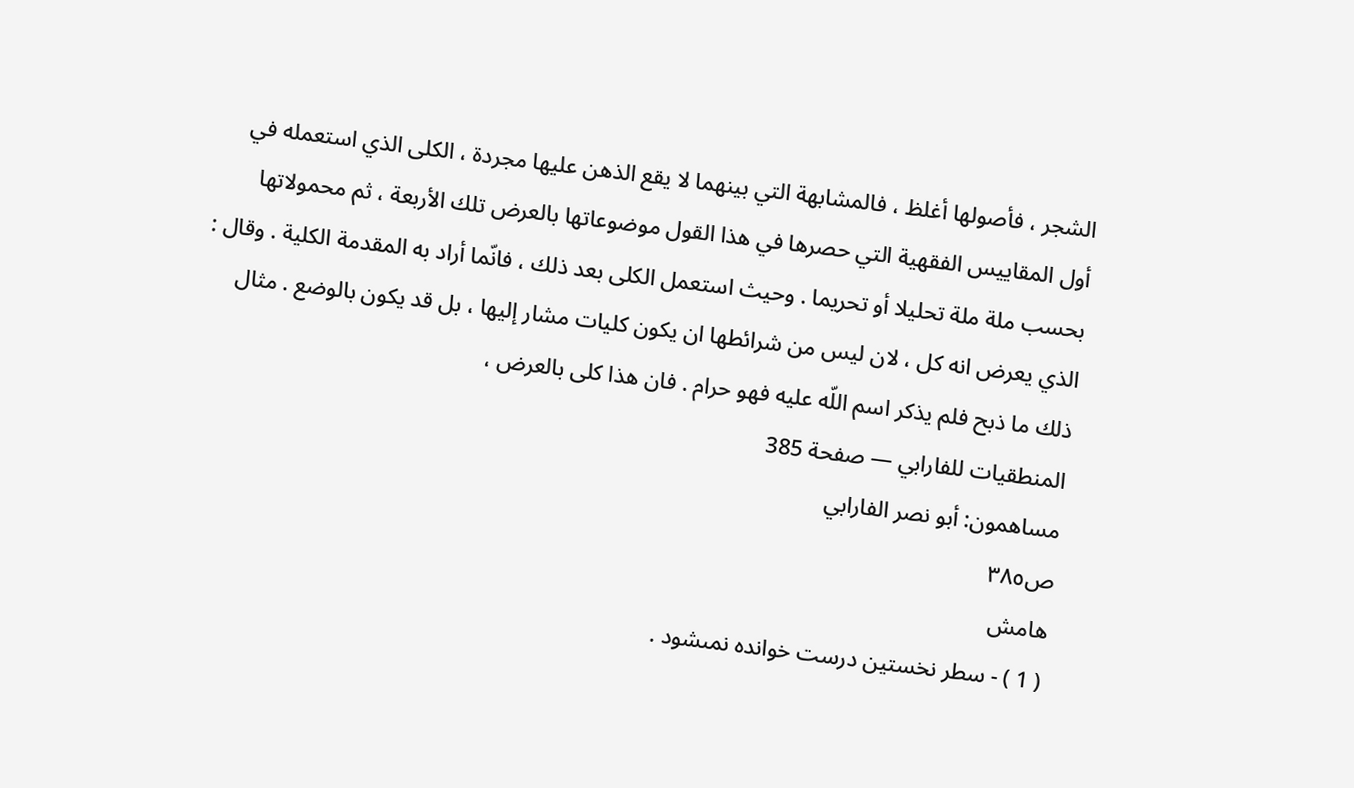الشجر ، فأصولها أغلظ ، فالمشابهة التي بينهما لا يقع الذهن عليها مجردة ، الكلى الذي استعمله في أول المقاييس الفقهية التي حصرها في هذا القول موضوعاتها بالعرض تلك الأربعة ، ثم محمولاتها بحسب ملة ملة تحليلا أو تحريما . وحيث استعمل الكلى بعد ذلك ، فانّما أراد به المقدمة الكلية . وقال : الذي يعرض انه كل ، لان ليس من شرائطها ان يكون كليات مشار إليها ، بل قد يكون بالوضع . مثال ذلك ما ذبح فلم يذكر اسم اللّه عليه فهو حرام . فان هذا كلى بالعرض ،
المنطقيات للفارابي — صفحة 385
مساهمون: أبو نصر الفارابي
ص٣٨٥
هامش
( 1 ) - سطر نخستين درست خوانده نمىشود .